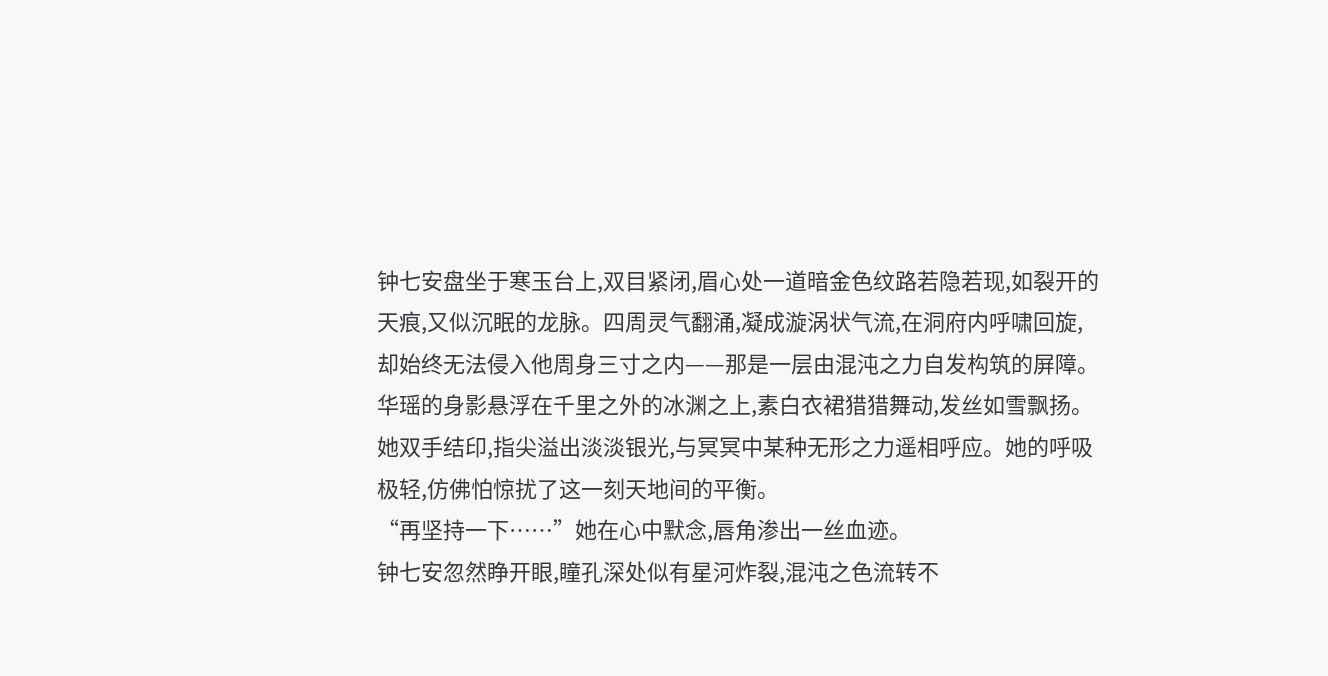钟七安盘坐于寒玉台上,双目紧闭,眉心处一道暗金色纹路若隐若现,如裂开的天痕,又似沉眠的龙脉。四周灵气翻涌,凝成漩涡状气流,在洞府内呼啸回旋,却始终无法侵入他周身三寸之内——那是一层由混沌之力自发构筑的屏障。
华瑶的身影悬浮在千里之外的冰渊之上,素白衣裙猎猎舞动,发丝如雪飘扬。她双手结印,指尖溢出淡淡银光,与冥冥中某种无形之力遥相呼应。她的呼吸极轻,仿佛怕惊扰了这一刻天地间的平衡。
“再坚持一下……”她在心中默念,唇角渗出一丝血迹。
钟七安忽然睁开眼,瞳孔深处似有星河炸裂,混沌之色流转不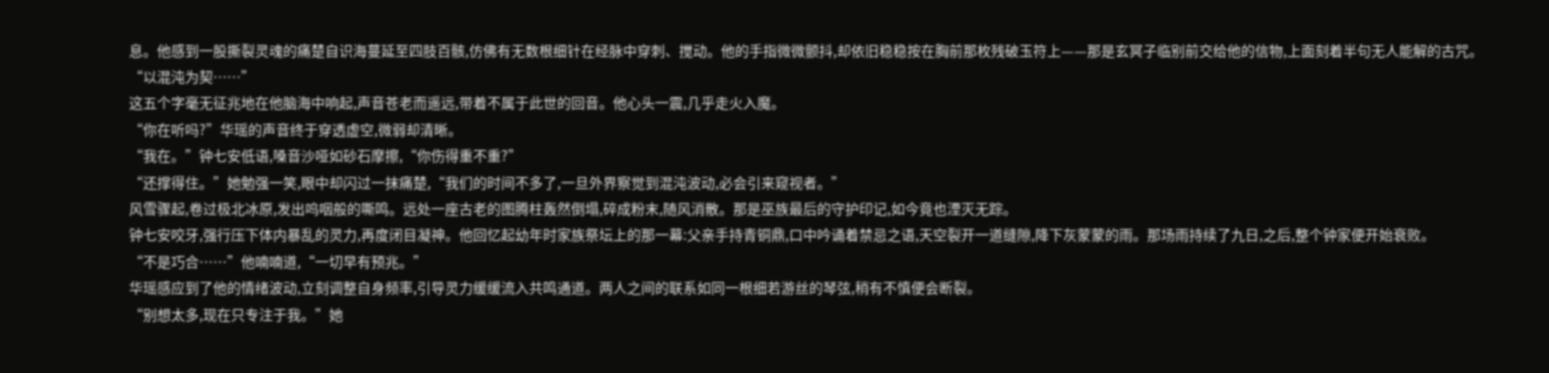息。他感到一股撕裂灵魂的痛楚自识海蔓延至四肢百骸,仿佛有无数根细针在经脉中穿刺、搅动。他的手指微微颤抖,却依旧稳稳按在胸前那枚残破玉符上——那是玄冥子临别前交给他的信物,上面刻着半句无人能解的古咒。
“以混沌为契……”
这五个字毫无征兆地在他脑海中响起,声音苍老而遥远,带着不属于此世的回音。他心头一震,几乎走火入魔。
“你在听吗?”华瑶的声音终于穿透虚空,微弱却清晰。
“我在。”钟七安低语,嗓音沙哑如砂石摩擦,“你伤得重不重?”
“还撑得住。”她勉强一笑,眼中却闪过一抹痛楚,“我们的时间不多了,一旦外界察觉到混沌波动,必会引来窥视者。”
风雪骤起,卷过极北冰原,发出呜咽般的嘶鸣。远处一座古老的图腾柱轰然倒塌,碎成粉末,随风消散。那是巫族最后的守护印记,如今竟也湮灭无踪。
钟七安咬牙,强行压下体内暴乱的灵力,再度闭目凝神。他回忆起幼年时家族祭坛上的那一幕:父亲手持青铜鼎,口中吟诵着禁忌之语,天空裂开一道缝隙,降下灰蒙蒙的雨。那场雨持续了九日,之后,整个钟家便开始衰败。
“不是巧合……”他喃喃道,“一切早有预兆。”
华瑶感应到了他的情绪波动,立刻调整自身频率,引导灵力缓缓流入共鸣通道。两人之间的联系如同一根细若游丝的琴弦,稍有不慎便会断裂。
“别想太多,现在只专注于我。”她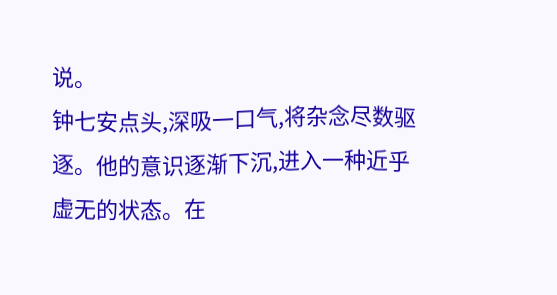说。
钟七安点头,深吸一口气,将杂念尽数驱逐。他的意识逐渐下沉,进入一种近乎虚无的状态。在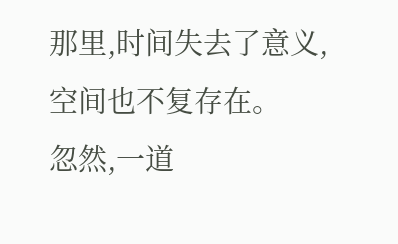那里,时间失去了意义,空间也不复存在。
忽然,一道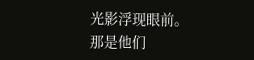光影浮现眼前。
那是他们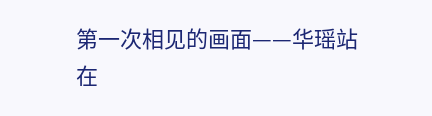第一次相见的画面——华瑶站在